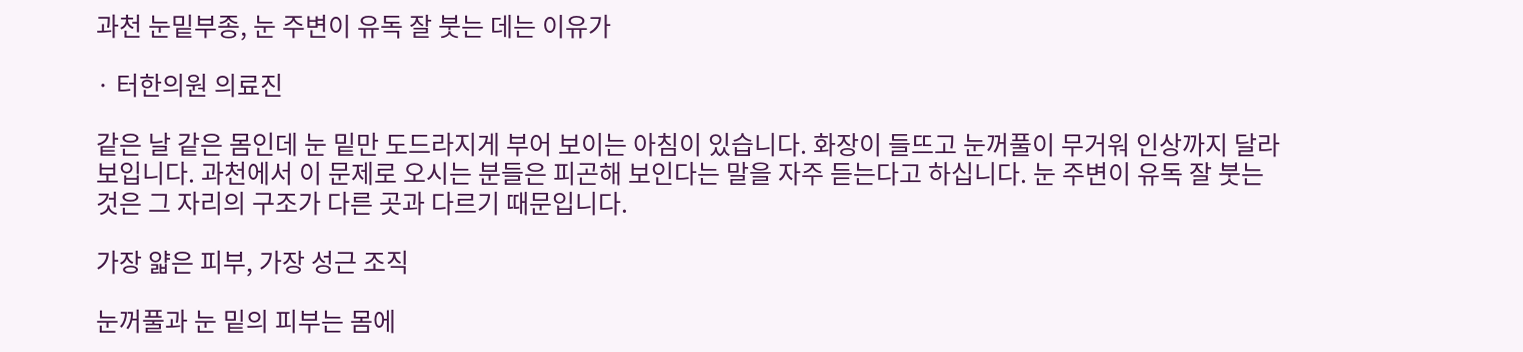과천 눈밑부종, 눈 주변이 유독 잘 붓는 데는 이유가

· 터한의원 의료진

같은 날 같은 몸인데 눈 밑만 도드라지게 부어 보이는 아침이 있습니다. 화장이 들뜨고 눈꺼풀이 무거워 인상까지 달라 보입니다. 과천에서 이 문제로 오시는 분들은 피곤해 보인다는 말을 자주 듣는다고 하십니다. 눈 주변이 유독 잘 붓는 것은 그 자리의 구조가 다른 곳과 다르기 때문입니다.

가장 얇은 피부, 가장 성근 조직

눈꺼풀과 눈 밑의 피부는 몸에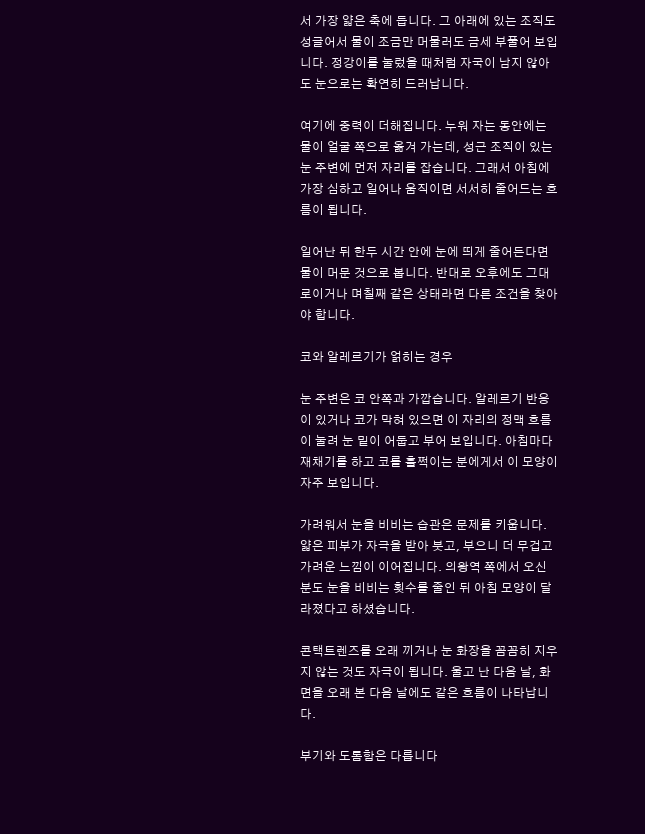서 가장 얇은 축에 듭니다. 그 아래에 있는 조직도 성글어서 물이 조금만 머물러도 금세 부풀어 보입니다. 정강이를 눌렀을 때처럼 자국이 남지 않아도 눈으로는 확연히 드러납니다.

여기에 중력이 더해집니다. 누워 자는 동안에는 물이 얼굴 쪽으로 옮겨 가는데, 성근 조직이 있는 눈 주변에 먼저 자리를 잡습니다. 그래서 아침에 가장 심하고 일어나 움직이면 서서히 줄어드는 흐름이 됩니다.

일어난 뒤 한두 시간 안에 눈에 띄게 줄어든다면 물이 머문 것으로 봅니다. 반대로 오후에도 그대로이거나 며칠째 같은 상태라면 다른 조건을 찾아야 합니다.

코와 알레르기가 얽히는 경우

눈 주변은 코 안쪽과 가깝습니다. 알레르기 반응이 있거나 코가 막혀 있으면 이 자리의 정맥 흐름이 눌려 눈 밑이 어둡고 부어 보입니다. 아침마다 재채기를 하고 코를 훌쩍이는 분에게서 이 모양이 자주 보입니다.

가려워서 눈을 비비는 습관은 문제를 키웁니다. 얇은 피부가 자극을 받아 붓고, 부으니 더 무겁고 가려운 느낌이 이어집니다. 의왕역 쪽에서 오신 분도 눈을 비비는 횟수를 줄인 뒤 아침 모양이 달라졌다고 하셨습니다.

콘택트렌즈를 오래 끼거나 눈 화장을 꼼꼼히 지우지 않는 것도 자극이 됩니다. 울고 난 다음 날, 화면을 오래 본 다음 날에도 같은 흐름이 나타납니다.

부기와 도톰함은 다릅니다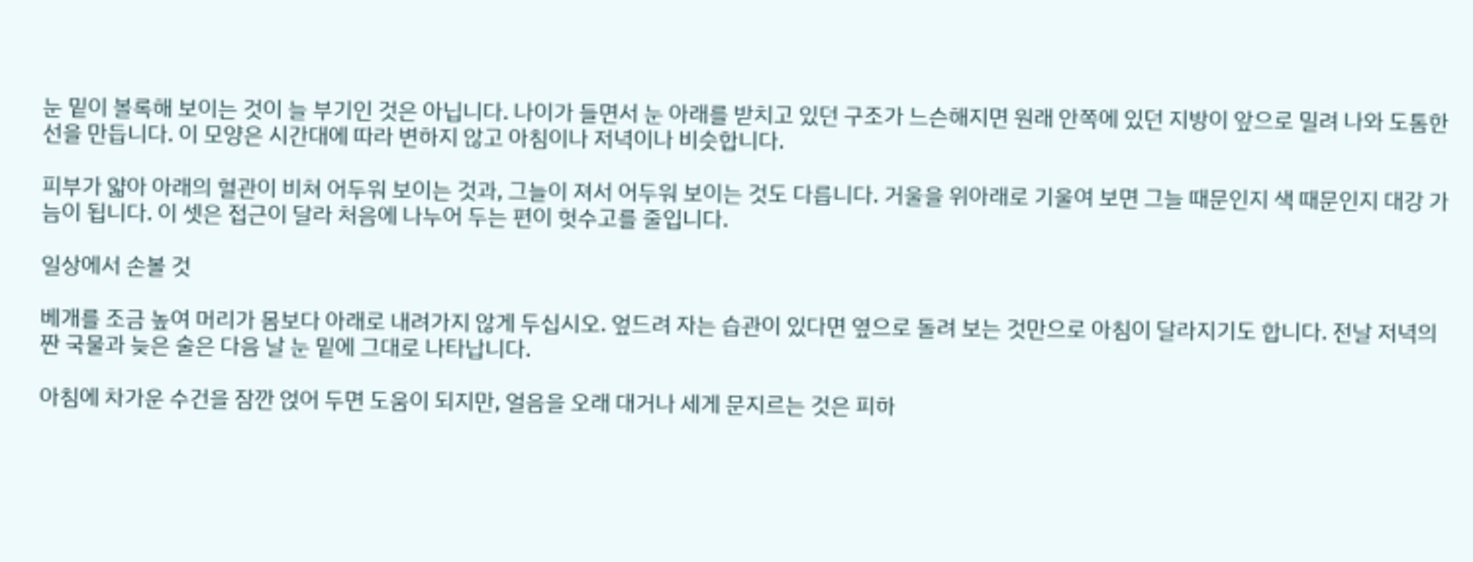눈 밑이 볼록해 보이는 것이 늘 부기인 것은 아닙니다. 나이가 들면서 눈 아래를 받치고 있던 구조가 느슨해지면 원래 안쪽에 있던 지방이 앞으로 밀려 나와 도톰한 선을 만듭니다. 이 모양은 시간대에 따라 변하지 않고 아침이나 저녁이나 비슷합니다.

피부가 얇아 아래의 혈관이 비쳐 어두워 보이는 것과, 그늘이 져서 어두워 보이는 것도 다릅니다. 거울을 위아래로 기울여 보면 그늘 때문인지 색 때문인지 대강 가늠이 됩니다. 이 셋은 접근이 달라 처음에 나누어 두는 편이 헛수고를 줄입니다.

일상에서 손볼 것

베개를 조금 높여 머리가 몸보다 아래로 내려가지 않게 두십시오. 엎드려 자는 습관이 있다면 옆으로 돌려 보는 것만으로 아침이 달라지기도 합니다. 전날 저녁의 짠 국물과 늦은 술은 다음 날 눈 밑에 그대로 나타납니다.

아침에 차가운 수건을 잠깐 얹어 두면 도움이 되지만, 얼음을 오래 대거나 세게 문지르는 것은 피하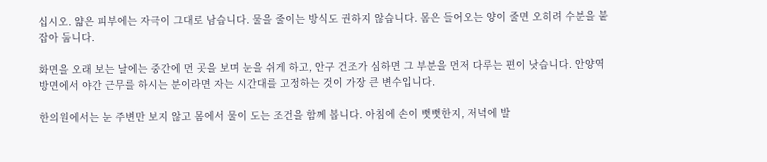십시오. 얇은 피부에는 자극이 그대로 남습니다. 물을 줄이는 방식도 권하지 않습니다. 몸은 들어오는 양이 줄면 오히려 수분을 붙잡아 둡니다.

화면을 오래 보는 날에는 중간에 먼 곳을 보며 눈을 쉬게 하고, 안구 건조가 심하면 그 부분을 먼저 다루는 편이 낫습니다. 안양역 방면에서 야간 근무를 하시는 분이라면 자는 시간대를 고정하는 것이 가장 큰 변수입니다.

한의원에서는 눈 주변만 보지 않고 몸에서 물이 도는 조건을 함께 봅니다. 아침에 손이 뻣뻣한지, 저녁에 발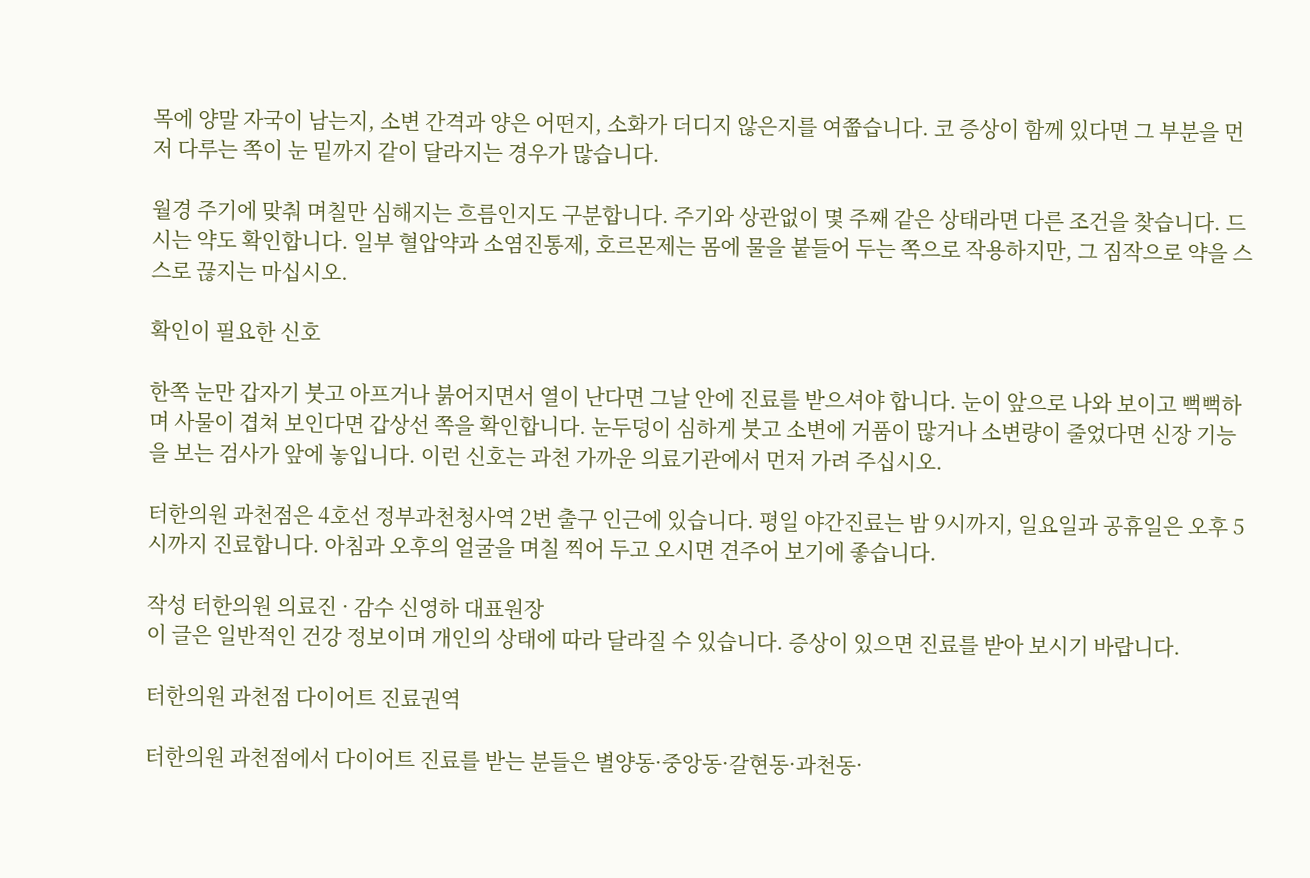목에 양말 자국이 남는지, 소변 간격과 양은 어떤지, 소화가 더디지 않은지를 여쭙습니다. 코 증상이 함께 있다면 그 부분을 먼저 다루는 쪽이 눈 밑까지 같이 달라지는 경우가 많습니다.

월경 주기에 맞춰 며칠만 심해지는 흐름인지도 구분합니다. 주기와 상관없이 몇 주째 같은 상태라면 다른 조건을 찾습니다. 드시는 약도 확인합니다. 일부 혈압약과 소염진통제, 호르몬제는 몸에 물을 붙들어 두는 쪽으로 작용하지만, 그 짐작으로 약을 스스로 끊지는 마십시오.

확인이 필요한 신호

한쪽 눈만 갑자기 붓고 아프거나 붉어지면서 열이 난다면 그날 안에 진료를 받으셔야 합니다. 눈이 앞으로 나와 보이고 뻑뻑하며 사물이 겹쳐 보인다면 갑상선 쪽을 확인합니다. 눈두덩이 심하게 붓고 소변에 거품이 많거나 소변량이 줄었다면 신장 기능을 보는 검사가 앞에 놓입니다. 이런 신호는 과천 가까운 의료기관에서 먼저 가려 주십시오.

터한의원 과천점은 4호선 정부과천청사역 2번 출구 인근에 있습니다. 평일 야간진료는 밤 9시까지, 일요일과 공휴일은 오후 5시까지 진료합니다. 아침과 오후의 얼굴을 며칠 찍어 두고 오시면 견주어 보기에 좋습니다.

작성 터한의원 의료진 · 감수 신영하 대표원장
이 글은 일반적인 건강 정보이며 개인의 상태에 따라 달라질 수 있습니다. 증상이 있으면 진료를 받아 보시기 바랍니다.

터한의원 과천점 다이어트 진료권역

터한의원 과천점에서 다이어트 진료를 받는 분들은 별양동·중앙동·갈현동·과천동·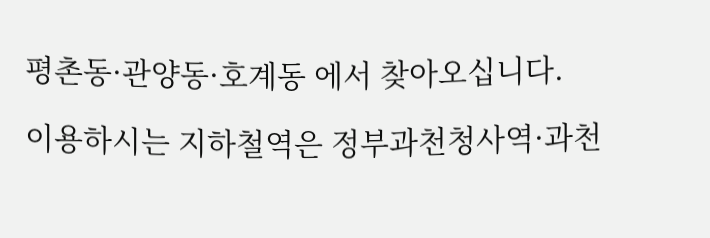평촌동·관양동·호계동 에서 찾아오십니다.

이용하시는 지하철역은 정부과천청사역·과천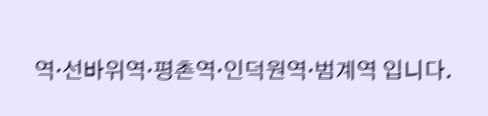역·선바위역·평촌역·인덕원역·범계역 입니다.